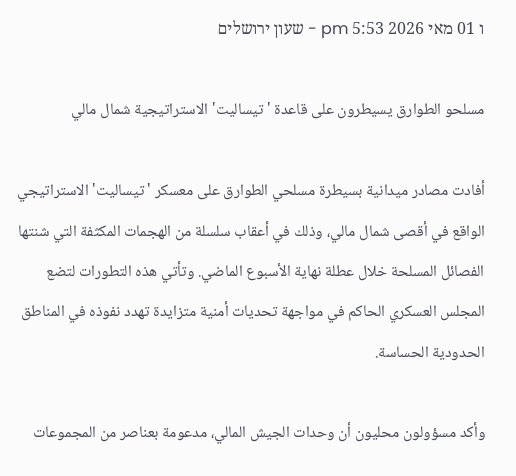ו 01 מאי 2026 5:53 pm - שעון ירושלים

مسلحو الطوارق يسيطرون على قاعدة 'تيساليت' الاستراتيجية شمال مالي

أفادت مصادر ميدانية بسيطرة مسلحي الطوارق على معسكر 'تيساليت' الاستراتيجي الواقع في أقصى شمال مالي، وذلك في أعقاب سلسلة من الهجمات المكثفة التي شنتها الفصائل المسلحة خلال عطلة نهاية الأسبوع الماضي. وتأتي هذه التطورات لتضع المجلس العسكري الحاكم في مواجهة تحديات أمنية متزايدة تهدد نفوذه في المناطق الحدودية الحساسة.

وأكد مسؤولون محليون أن وحدات الجيش المالي، مدعومة بعناصر من المجموعات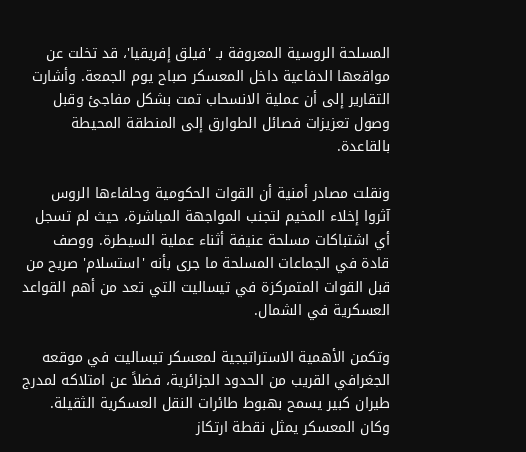المسلحة الروسية المعروفة بـ 'فيلق إفريقيا'، قد تخلت عن مواقعها الدفاعية داخل المعسكر صباح يوم الجمعة. وأشارت التقارير إلى أن عملية الانسحاب تمت بشكل مفاجئ وقبل وصول تعزيزات فصائل الطوارق إلى المنطقة المحيطة بالقاعدة.

ونقلت مصادر أمنية أن القوات الحكومية وحلفاءها الروس آثروا إخلاء المخيم لتجنب المواجهة المباشرة، حيث لم تسجل أي اشتباكات مسلحة عنيفة أثناء عملية السيطرة. ووصف قادة في الجماعات المسلحة ما جرى بأنه 'استسلام' صريح من قبل القوات المتمركزة في تيساليت التي تعد من أهم القواعد العسكرية في الشمال.

وتكمن الأهمية الاستراتيجية لمعسكر تيساليت في موقعه الجغرافي القريب من الحدود الجزائرية، فضلاً عن امتلاكه لمدرج طيران كبير يسمح بهبوط طائرات النقل العسكرية الثقيلة. وكان المعسكر يمثل نقطة ارتكاز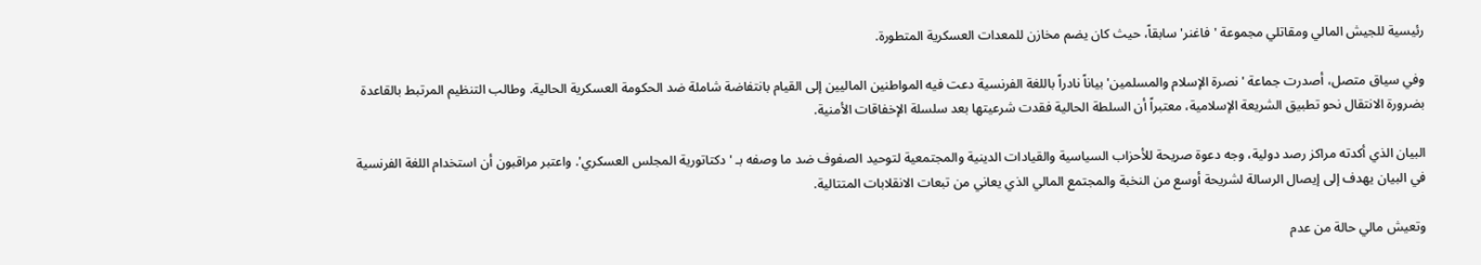رئيسية للجيش المالي ومقاتلي مجموعة 'فاغنر' سابقاً، حيث كان يضم مخازن للمعدات العسكرية المتطورة.

وفي سياق متصل، أصدرت جماعة 'نصرة الإسلام والمسلمين' بياناً نادراً باللغة الفرنسية دعت فيه المواطنين الماليين إلى القيام بانتفاضة شاملة ضد الحكومة العسكرية الحالية. وطالب التنظيم المرتبط بالقاعدة بضرورة الانتقال نحو تطبيق الشريعة الإسلامية، معتبراً أن السلطة الحالية فقدت شرعيتها بعد سلسلة الإخفاقات الأمنية.

البيان الذي أكدته مراكز رصد دولية، وجه دعوة صريحة للأحزاب السياسية والقيادات الدينية والمجتمعية لتوحيد الصفوف ضد ما وصفه بـ 'دكتاتورية المجلس العسكري'. واعتبر مراقبون أن استخدام اللغة الفرنسية في البيان يهدف إلى إيصال الرسالة لشريحة أوسع من النخبة والمجتمع المالي الذي يعاني من تبعات الانقلابات المتتالية.

وتعيش مالي حالة من عدم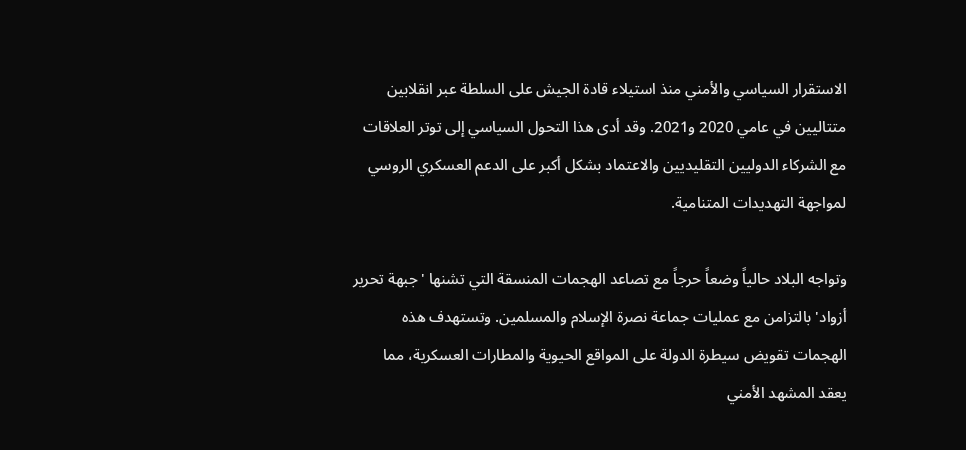الاستقرار السياسي والأمني منذ استيلاء قادة الجيش على السلطة عبر انقلابين متتاليين في عامي 2020 و2021. وقد أدى هذا التحول السياسي إلى توتر العلاقات مع الشركاء الدوليين التقليديين والاعتماد بشكل أكبر على الدعم العسكري الروسي لمواجهة التهديدات المتنامية.

وتواجه البلاد حالياً وضعاً حرجاً مع تصاعد الهجمات المنسقة التي تشنها 'جبهة تحرير أزواد' بالتزامن مع عمليات جماعة نصرة الإسلام والمسلمين. وتستهدف هذه الهجمات تقويض سيطرة الدولة على المواقع الحيوية والمطارات العسكرية، مما يعقد المشهد الأمني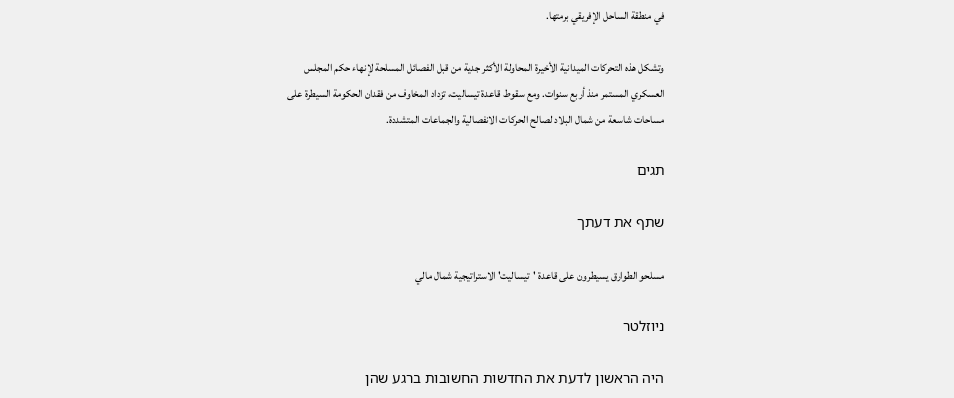في منطقة الساحل الإفريقي برمتها.

وتشكل هذه التحركات الميدانية الأخيرة المحاولة الأكثر جدية من قبل الفصائل المسلحة لإنهاء حكم المجلس العسكري المستمر منذ أربع سنوات. ومع سقوط قاعدة تيساليت، تزداد المخاوف من فقدان الحكومة السيطرة على مساحات شاسعة من شمال البلاد لصالح الحركات الانفصالية والجماعات المتشددة.

תגים

שתף את דעתך

مسلحو الطوارق يسيطرون على قاعدة 'تيساليت' الاستراتيجية شمال مالي

ניוזלטר

היה הראשון לדעת את החדשות החשובות ברגע שהן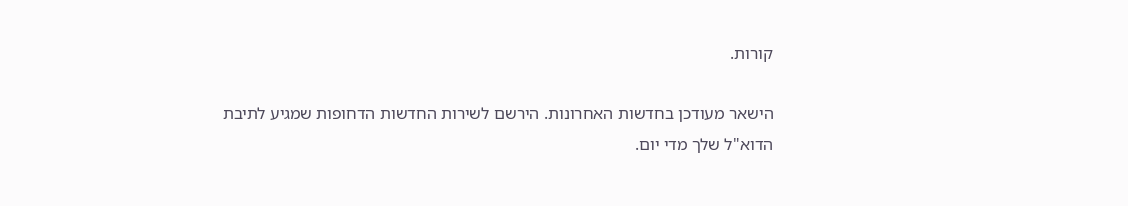קורות.

הישאר מעודכן בחדשות האחרונות. הירשם לשירות החדשות הדחופות שמגיע לתיבת הדוא"ל שלך מדי יום.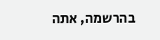בהרשמה, אתה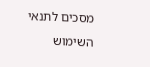מסכים לתנאי השימוש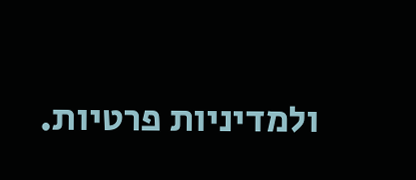ולמדיניות פרטיות.